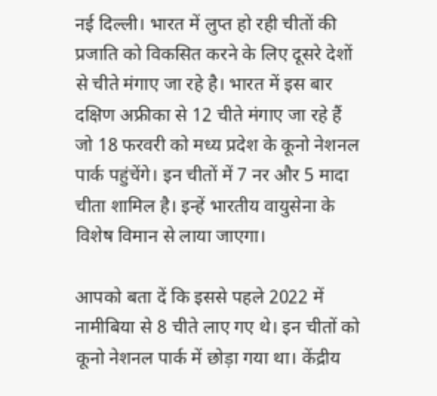नई दिल्ली। भारत में लुप्त हो रही चीतों की प्रजाति को विकसित करने के लिए दूसरे देशों से चीते मंगाए जा रहे है। भारत में इस बार दक्षिण अफ्रीका से 12 चीते मंगाए जा रहे हैं जो 18 फरवरी को मध्य प्रदेश के कूनो नेशनल पार्क पहुंचेंगे। इन चीतों में 7 नर और 5 मादा चीता शामिल है। इन्हें भारतीय वायुसेना के विशेष विमान से लाया जाएगा।

आपको बता दें कि इससे पहले 2022 में नामीबिया से 8 चीते लाए गए थे। इन चीतों को कूनो नेशनल पार्क में छोड़ा गया था। केंद्रीय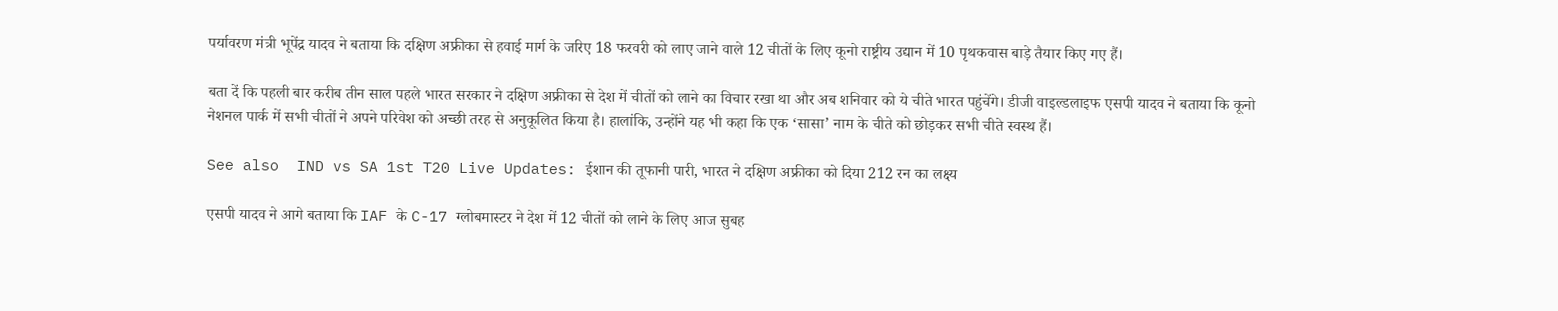पर्यावरण मंत्री भूपेंद्र यादव ने बताया कि दक्षिण अफ्रीका से हवाई मार्ग के जरिए 18 फरवरी को लाए जाने वाले 12 चीतों के लिए कूनो राष्ट्रीय उद्यान में 10 पृथकवास बाड़े तैयार किए गए हैं।

बता दें कि पहली बार करीब तीन साल पहले भारत सरकार ने दक्षिण अफ्रीका से देश में चीतों को लाने का विचार रखा था और अब शनिवार को ये चीते भारत पहुंचेंगे। डीजी वाइल्डलाइफ एसपी यादव ने बताया कि कूनो नेशनल पार्क में सभी चीतों ने अपने परिवेश को अच्छी तरह से अनुकूलित किया है। हालांकि, उन्होंने यह भी कहा कि एक ‘सासा’ नाम के चीते को छोड़कर सभी चीते स्वस्थ हैं।

See also  IND vs SA 1st T20 Live Updates: ईशान की तूफानी पारी, भारत ने दक्षिण अफ्रीका को दिया 212 रन का लक्ष्य

एसपी यादव ने आगे बताया कि IAF के C-17 ग्लोबमास्टर ने देश में 12 चीतों को लाने के लिए आज सुबह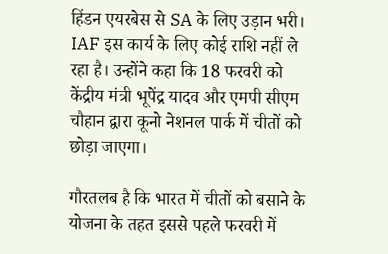हिंडन एयरबेस से SA के लिए उड़ान भरी। IAF इस कार्य के लिए कोई राशि नहीं ले रहा है। उन्होंने कहा कि 18 फरवरी को केंद्रीय मंत्री भूपेंद्र यादव और एमपी सीएम चौहान द्वारा कूनो नेशनल पार्क में चीतों को छोड़ा जाएगा।

गौरतलब है कि भारत में चीतों को बसाने के योजना के तहत इससे पहले फरवरी में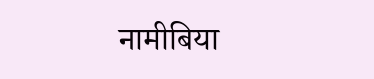नामीबिया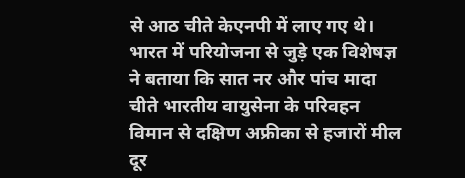से आठ चीते केएनपी में लाए गए थे। भारत में परियोजना से जुड़े एक विशेषज्ञ ने बताया कि सात नर और पांच मादा चीते भारतीय वायुसेना के परिवहन विमान से दक्षिण अफ्रीका से हजारों मील दूर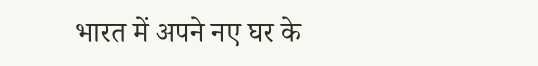भारत में अपने नए घर के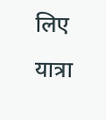लिए यात्रा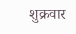शुक्रवार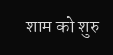शाम को शुरु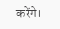करेंगे।